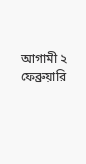আগামী ২ ফেব্রুয়ারি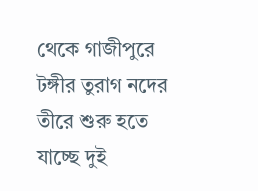থেকে গাজীপুরে টঙ্গীর তুরাগ নদের তীরে শুরু হতে যাচ্ছে দুই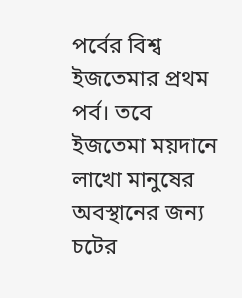পর্বের বিশ্ব ইজতেমার প্রথম পর্ব। তবে ইজতেমা ময়দানে লাখো মানুষের অবস্থানের জন্য চটের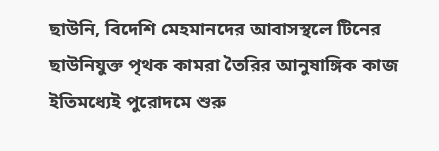ছাউনি, বিদেশি মেহমানদের আবাসস্থলে টিনের ছাউনিযুক্ত পৃথক কামরা তৈরির আনুষাঙ্গিক কাজ ইতিমধ্যেই পুরোদমে শুরু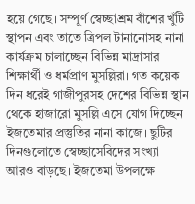হয়ে গেছে। সম্পূর্ণ স্বেচ্ছাশ্রম বাঁশের খুঁটি স্থাপন এবং তাতে ত্রিপল টানানোসহ নানা কার্যক্রম চালাচ্ছেন বিভিন্ন মাদ্রাসার শিক্ষার্থী ও ধর্মপ্রাণ মুসল্লিরা। গত কয়েক দিন ধরেই গাজীপুরসহ দেশের বিভিন্ন স্থান থেকে হাজারো মুসল্লি এসে যোগ দিচ্ছেন ইজতেমার প্রস্তুতির নানা কাজে। ছুটির দিনগুলোতে স্বেচ্ছাসেবিদের সংখ্যা আরও বাড়ছে। ইজতেমা উপলক্ষে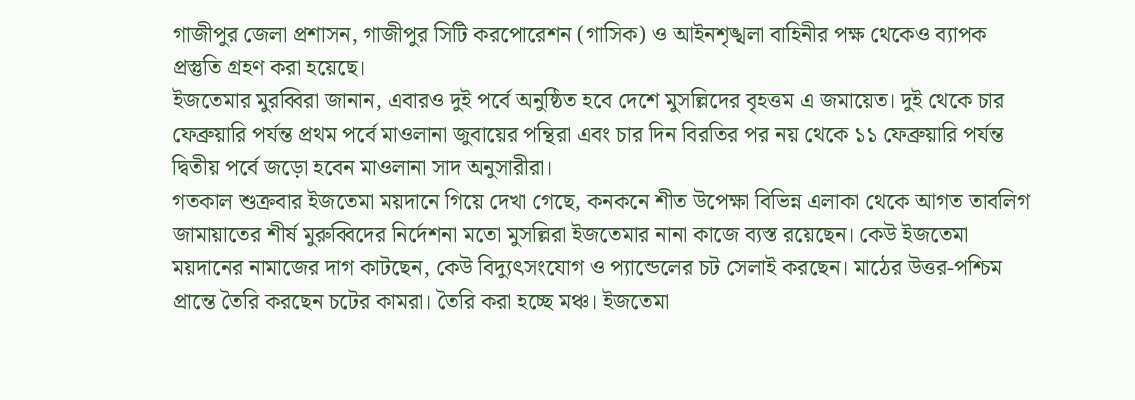গাজীপুর জেলা প্রশাসন, গাজীপুর সিটি করপোরেশন (গাসিক) ও আইনশৃঙ্খলা বাহিনীর পক্ষ থেকেও ব্যাপক প্রস্তুতি গ্রহণ করা হয়েছে।
ইজতেমার মুরব্বিরা জানান, এবারও দুই পর্বে অনুষ্ঠিত হবে দেশে মুসল্লিদের বৃহত্তম এ জমায়েত। দুই থেকে চার ফেব্রুয়ারি পর্যন্ত প্রথম পর্বে মাওলানা জুবায়ের পন্থিরা এবং চার দিন বিরতির পর নয় থেকে ১১ ফেব্রুয়ারি পর্যন্ত দ্বিতীয় পর্বে জড়ো হবেন মাওলানা সাদ অনুসারীরা।
গতকাল শুক্রবার ইজতেমা ময়দানে গিয়ে দেখা গেছে, কনকনে শীত উপেক্ষা বিভিন্ন এলাকা থেকে আগত তাবলিগ জামায়াতের শীর্ষ মুরুব্বিদের নির্দেশনা মতো মুসল্লিরা ইজতেমার নানা কাজে ব্যস্ত রয়েছেন। কেউ ইজতেমা ময়দানের নামাজের দাগ কাটছেন, কেউ বিদ্যুৎসংযোগ ও প্যান্ডেলের চট সেলাই করছেন। মাঠের উত্তর-পশ্চিম প্রান্তে তৈরি করছেন চটের কামরা। তৈরি করা হচ্ছে মঞ্চ। ইজতেমা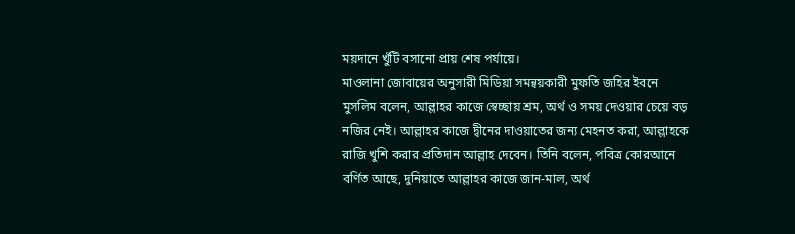ময়দানে খুঁটি বসানো প্রায় শেষ পর্যায়ে।
মাওলানা জোবায়ের অনুসারী মিডিয়া সমন্বয়কারী মুফতি জহির ইবনে মুসলিম বলেন, আল্লাহর কাজে স্বেচ্ছায় শ্রম, অর্থ ও সময় দেওয়ার চেয়ে বড় নজির নেই। আল্লাহর কাজে দ্বীনের দাওয়াতের জন্য মেহনত করা, আল্লাহকে রাজি খুশি করার প্রতিদান আল্লাহ দেবেন। তিনি বলেন, পবিত্র কোরআনে বর্ণিত আছে, দুনিয়াতে আল্লাহর কাজে জান-মাল, অর্থ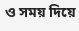ও সময় দিয়ে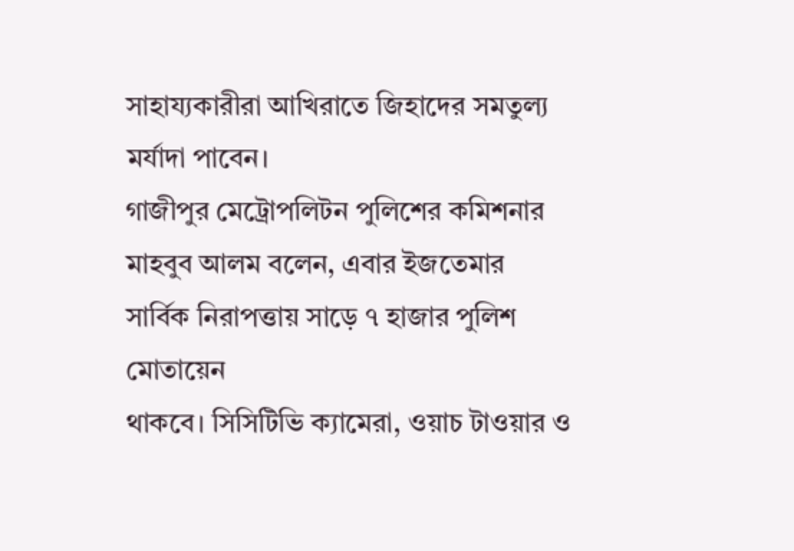সাহায্যকারীরা আখিরাতে জিহাদের সমতুল্য মর্যাদা পাবেন।
গাজীপুর মেট্রোপলিটন পুলিশের কমিশনার মাহবুব আলম বলেন, এবার ইজতেমার সার্বিক নিরাপত্তায় সাড়ে ৭ হাজার পুলিশ মোতায়েন
থাকবে। সিসিটিভি ক্যামেরা, ওয়াচ টাওয়ার ও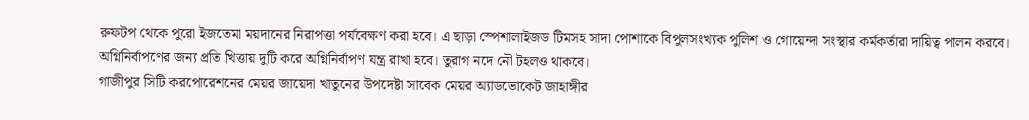রুফটপ থেকে পুরো ইজতেমা ময়দানের নিরাপত্তা পর্যবেক্ষণ করা হবে। এ ছাড়া স্পেশালাইজড টিমসহ সাদা পোশাকে বিপুলসংখ্যক পুলিশ ও গোয়েন্দা সংস্থার কর্মকর্তারা দায়িত্ব পালন করবে। অগ্নিনির্বাপণের জন্য প্রতি খিত্তায় দুটি করে অগ্নিনির্বাপণ যন্ত্র রাখা হবে। তুরাগ নদে নৌ টহলও থাকবে।
গাজীপুর সিটি করপোরেশনের মেয়র জায়েদা খাতুনের উপদেষ্টা সাবেক মেয়র অ্যাডভোকেট জাহাঙ্গীর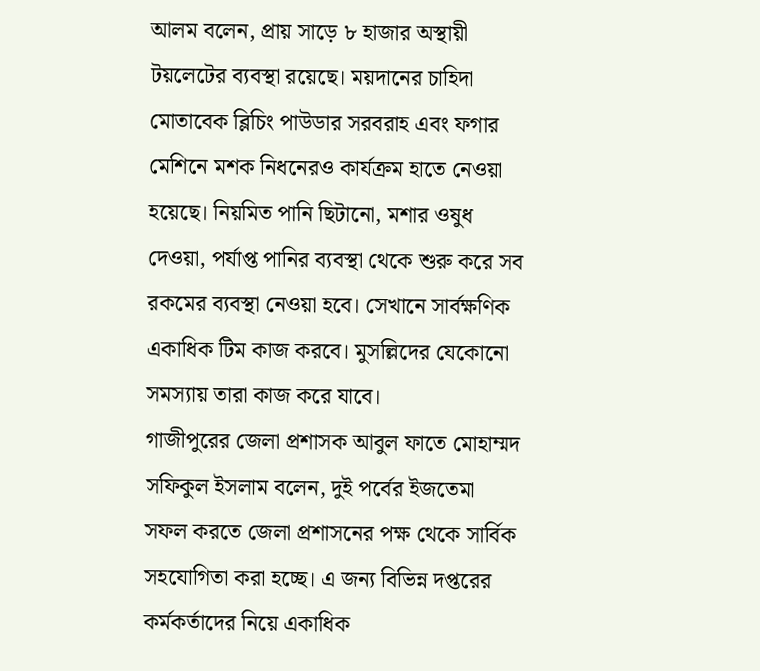আলম বলেন, প্রায় সাড়ে ৮ হাজার অস্থায়ী টয়লেটের ব্যবস্থা রয়েছে। ময়দানের চাহিদা মোতাবেক ব্লিচিং পাউডার সরবরাহ এবং ফগার মেশিনে মশক নিধনেরও কার্যক্রম হাতে নেওয়া হয়েছে। নিয়মিত পানি ছিটানো, মশার ওষুধ দেওয়া, পর্যাপ্ত পানির ব্যবস্থা থেকে শুরু করে সব রকমের ব্যবস্থা নেওয়া হবে। সেখানে সার্বক্ষণিক একাধিক টিম কাজ করবে। মুসল্লিদের যেকোনো সমস্যায় তারা কাজ করে যাবে।
গাজীপুরের জেলা প্রশাসক আবুল ফাতে মোহাম্মদ সফিকুল ইসলাম বলেন, দুই পর্বের ইজতেমা সফল করতে জেলা প্রশাসনের পক্ষ থেকে সার্বিক সহযোগিতা করা হচ্ছে। এ জন্য বিভিন্ন দপ্তরের কর্মকর্তাদের নিয়ে একাধিক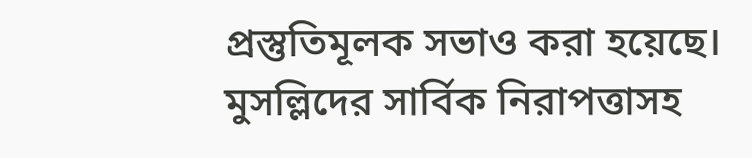প্রস্তুতিমূলক সভাও করা হয়েছে। মুসল্লিদের সার্বিক নিরাপত্তাসহ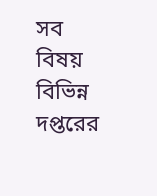সব বিষয় বিভিন্ন দপ্তরের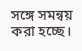সঙ্গে সমন্বয় করা হচ্ছে।